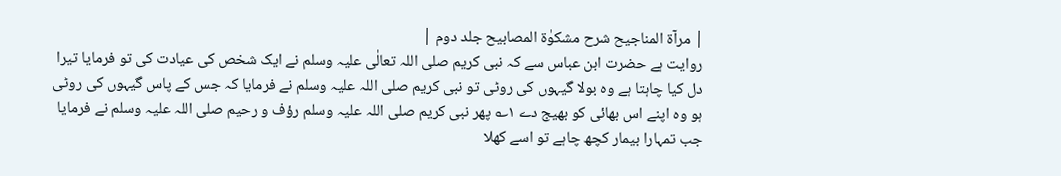| مرآۃ المناجیح شرح مشکوٰۃ المصابیح جلد دوم |
روایت ہے حضرت ابن عباس سے کہ نبی کریم صلی اللہ تعالٰی علیہ وسلم نے ایک شخص کی عیادت کی تو فرمایا تیرا دل کیا چاہتا ہے وہ بولا گیہوں کی روٹی تو نبی کریم صلی اللہ علیہ وسلم نے فرمایا کہ جس کے پاس گیہوں کی روٹی ہو وہ اپنے اس بھائی کو بھیج دے ۱؎ پھر نبی کریم صلی اللہ علیہ وسلم رؤف و رحیم صلی اللہ علیہ وسلم نے فرمایا جب تمہارا بیمار کچھ چاہے تو اسے کھلا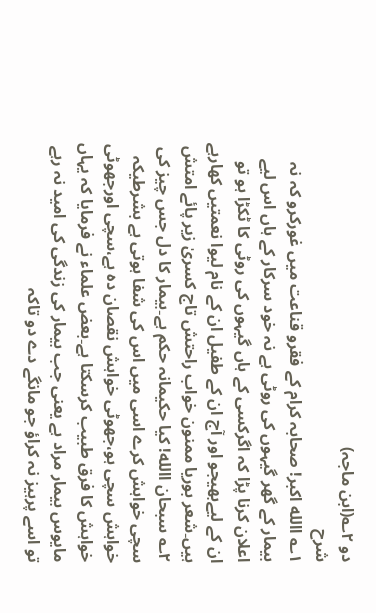دو ۲؎(ابن ماجہ)
شرح
۱؎ االله اکبر! صحابہ کرام کے فقرو قناعت میں غورکرو کہ نہ بیمار کے گھر گیہوں کی روٹی ہے نہ خود سرکار کے ہاں اس لیے اعلان کرنا پڑا کہ اگرکسی کے ہاں گیہوں کی روٹی کا ٹکڑا ہو تو ان کے لیےبھیجو اور آج ان کے طفیل ان کے نام لیوا نعمتیں کھارہے ہیں۔شعر بوریا ممنون خواب راحتش تاج کسریٰ زیر پائے امتش ۲؎ سبحان االله! کیا حکیمانہ حکم ہے۔بیمار کا دل جس چیز کی سچی خواہش کرے اسی میں اس کی شفا ہوتی ہے بشرطیکہ خواہش سچی ہو،جھوٹی خواہش نقصان دہ ہے،سچی اورجھوٹی خواہش کا فرق طبیب کرسکتا ہے۔بعض علماء نے فرمایا کہ یہاں مایوس بیمار مراد ہے یعنی جب بیمار کی زندگی کی امید نہ رہے تو اسے پرہیز نہ کراؤ جو مانگے دے دو تاکہ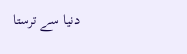دنیا سے ترستا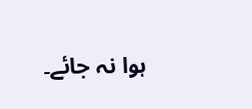ہوا نہ جائے۔